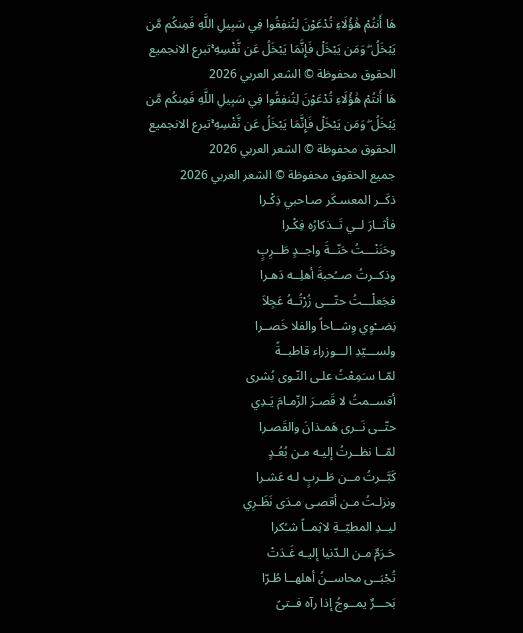هَا أَنتُمْ هَٰؤُلَاءِ تُدْعَوْنَ لِتُنفِقُوا فِي سَبِيلِ اللَّهِ فَمِنكُم مَّن يَبْخَلُ ۖ وَمَن يَبْخَلْ فَإِنَّمَا يَبْخَلُ عَن نَّفْسِهِ ۚتبرع الانجميع الحقوق محفوظة © الشعر العربي 2026
هَا أَنتُمْ هَٰؤُلَاءِ تُدْعَوْنَ لِتُنفِقُوا فِي سَبِيلِ اللَّهِ فَمِنكُم مَّن يَبْخَلُ ۖ وَمَن يَبْخَلْ فَإِنَّمَا يَبْخَلُ عَن نَّفْسِهِ ۚتبرع الانجميع الحقوق محفوظة © الشعر العربي 2026
جميع الحقوق محفوظة © الشعر العربي 2026
ذكَــر المعسـكَر صـاحبي ذِكْـرا
فأثــارَ لــي تَــذكارُه فِكْـرا
وحَنَنْـــتُ حَنّــةَ واجــدٍ طَــرِبٍ
وذكــرتُ صــُحبةَ أهلِــه دَهـرا
فجَعلْـــتُ حتّـــى زُرْتُــهُ عَجِلاَ
نِضــْوِي وِشــاحاً والفلا خَصــرا
ولســـيّدِ الـــوزراء قاطبــةً
لمّـا سـَمِعْتُ علـى النّـوى بُشرى
أقســمتُ لا قَصـرَ الزّمـامَ يَـدِي
حتّــى نَــرى هَمـذانَ والقَصـرا
لمّــا نظــرتُ إليـه مـن بُعُـدٍ
كَبَّــرتُ مــن طَــربٍ لـه عَشـرا
ونزلـتُ مـن أقصـى مـدَى نَظَـرِي
ليــدِ المطيّــةِ لاثِمــاً شـُكرا
حَـرَمٌ مـن الـدّنيا إليـه غَـدَتْ
تُجْبَــى محاســنُ أهلهــا طُـرّا
بَحـــرٌ يمــوجُ إذا رآه فــتىً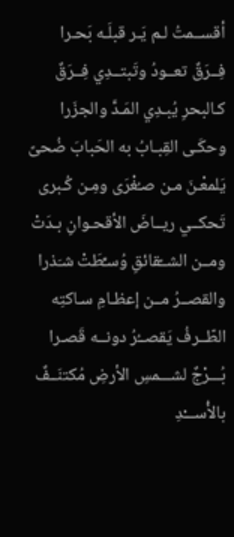أقســمتُ لـم يَـر قبلَـه بَحـرا
فِــرَقٌ تعــودُ وتَبتــدِي فِــرَقٌ
كـالبحرِ يُبـدِي المَـدَّ والجزَرا
وحكَـى القِبـابُ به الحَبابَ ضُحىً
يَلمعْـنَ مـن صـُغْرَى ومِـن كُـبرى
تَحكــي ريــاضَ الأقحـوانِ بـدَتْ
ومــن الشــّقائقِ وُسـِّطَتْ شـَذرا
والقصــرُ مــن إعظـامِ سـاكتِه
الطّــرفُ يَقصــُرُ دونــه قَصـرا
بُـــرْجٌ لشـــمسِ الأرضِ مُكتنَــفٌ
بالأُســـْدِ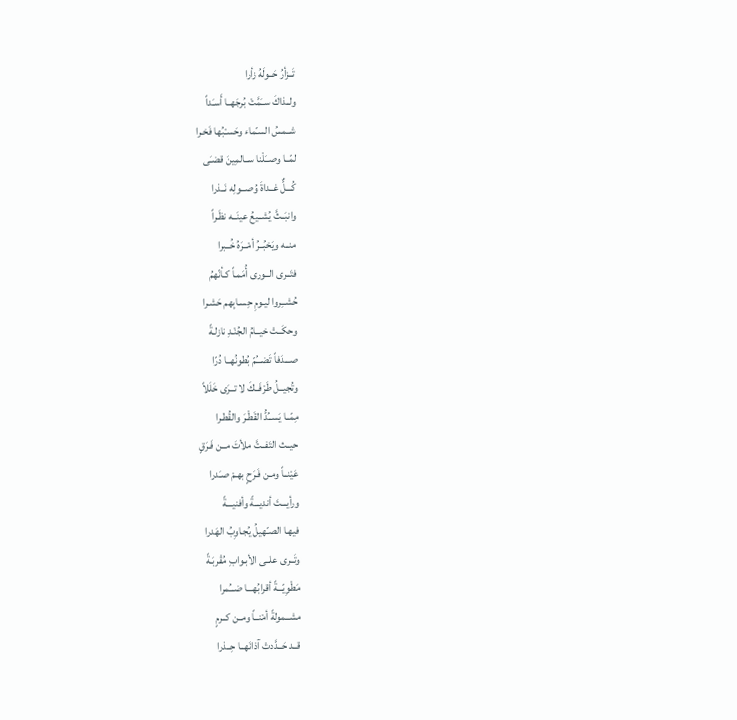تَــزأرُ حَــولَهُ زأرا
ولــذاكَ ســَمَّتْ بُرجَهــا أَسـَداً
شــمسُ السـّماء وحَسـْبُها فَخـرا
لمّــا وصــَلْنا ســالمِينَ قضـَى
كُـــلٌّ غــداةَ وُصــولِه نَــذرا
وانبَــثَّ يُشــيعُ عينَــه نظَـراً
منــه ويَخبُــرُ أمْــرَهُ خُــبرا
فتَــرى الــورى أُمَمـاً كـأنّهمُ
حُشــِروا ليـومِ حِسـابِهم حَشـرا
وحكَــتْ خيــامُ الجُنْـدِ نازلـةً
صـــدَفاً تَضـــُمّ بُطونُهــا دُرّا
وتُجيــلُ طَرْفَــكَ لا تــرَى خَلَلاً
مِمّــا يَســُدُّ القَطْـرَ والقُطـرا
حيــث التَفــتَّ ملأتَ مــن فَـرَقٍ
عَيْنــاً ومـن فَـرَحٍ بهـمْ صـَدرا
ورأيـــتَ أنديـــةً وأفنيـــةً
فيهـا الصـّهيلُ يُجـاوِبُ الهَدرا
وتَــرى علــى الأبـوابِ مُقْربَـةً
مَطْوِيّـــةً أقرابُهـــا ضـــُمرا
مشــمولةً أمْنــاً ومــن كــرمٍ
قــد حَــدَّدتْ آذانَهــا حِــذرا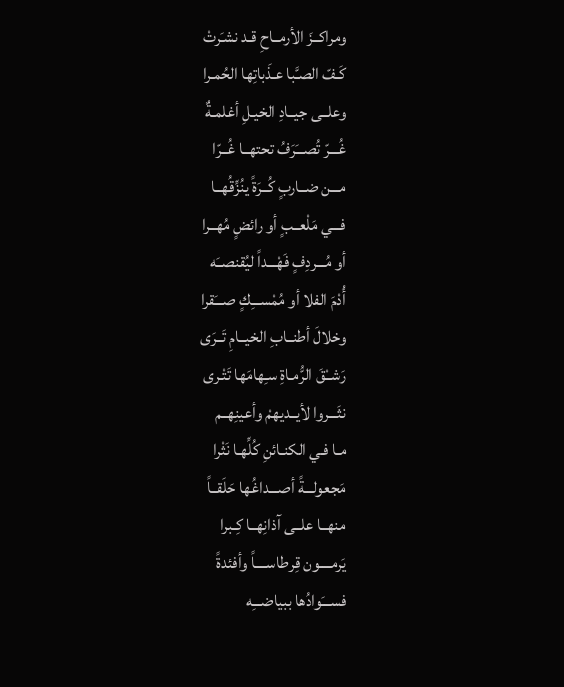ومراكــزَ الأرمــاحِ قـد نشـَرتْ
كَـفّ الصـَّبا عـذَباتِها الحُمـرا
وعلــى جيــادِ الخيـلِ أغلمـةٌ
غُـــرّ تُصـــَرَفُ تحتهــا غُــرّا
مـــن ضــاربٍ كُــرَةً ينُزِّقُهــا
فـــي مَلْعــبٍ أو رائضٍ مُهــرا
أو مُـــردِفٍ فَهْـــداً ليُقنصــَه
أُدْمَ الفلا أو مُمْســـِكٍ صـــَقرا
وخلالَ أطنــابِ الخيــامِ تَــرَى
رَشــْقَ الرُّمـاةِ سـِهامَها تَتْـرى
نثَـــروا لأيــديهمْ وأعينِهــم
مـا فـي الكنـائنِ كُلِّهـا نَثْرا
مَجعولـــةً أصـــداغُها حَلَقــاً
منهــا علــى آذانِهــا كِـبرا
يَرمــــون قِرطاســــاً وأفئدةً
فســـَوادُها ببياضـــِه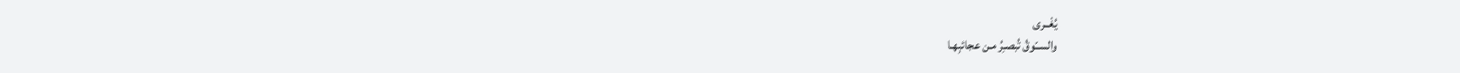يُغْــرى
والســّوقُ تُبصـِرُ مـن عجائبِهـا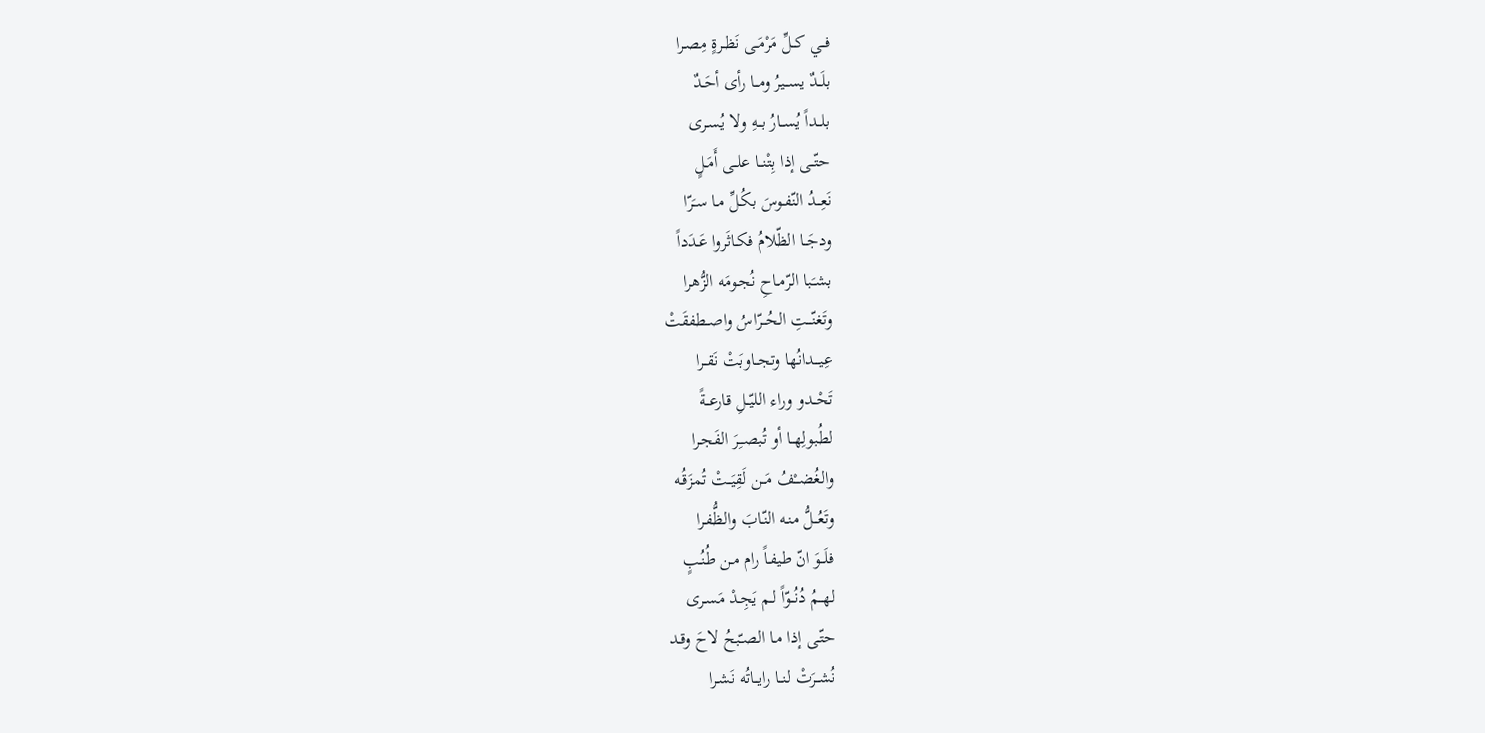فــي كــلِّ مَرْمَـى نَظـرةٍ مِصـرا
بلَــدٌ يســيرُ ومــا رأى أحَـدٌ
بلــداً يُســارُ بــهِ ولا يُسـرى
حتّــى إذا بِتْنــا علــى أَمَـلٍ
نَعِــدُ النّفـوسَ بكُـلِّ مـا سـَرّا
ودجَــا الظّلامُ فكـاثَروا عَـدَداً
بشـَبا الرّمـاحِ نُجـومَه الزُّهرا
وتَغنّـــتِ الحُــرّاسُ واصــطفقَتْ
عِيـــدانُها وتجــاوبَتْ نَقــرا
تَحْــدو وراء الليّــلِ قارعــةً
لطُبولِهــا أو تُبصــِرَ الفَجـرا
والغُضــْفُ مَــن لَقِيَــتْ تُمزَقُـه
وتَعُــلُّ منـه النّـابَ والظُّفـرا
فلَــوَ انّ طيفـاً رام مـن طُنُـبٍ
لهــمُ دُنُــوّاً لـم يَجِـدْ مَسـرى
حتّـى إذا مـا الصـّبحُ لاحَ وقـد
نُشــرَتْ لنــا رايــاتُه نَشـرا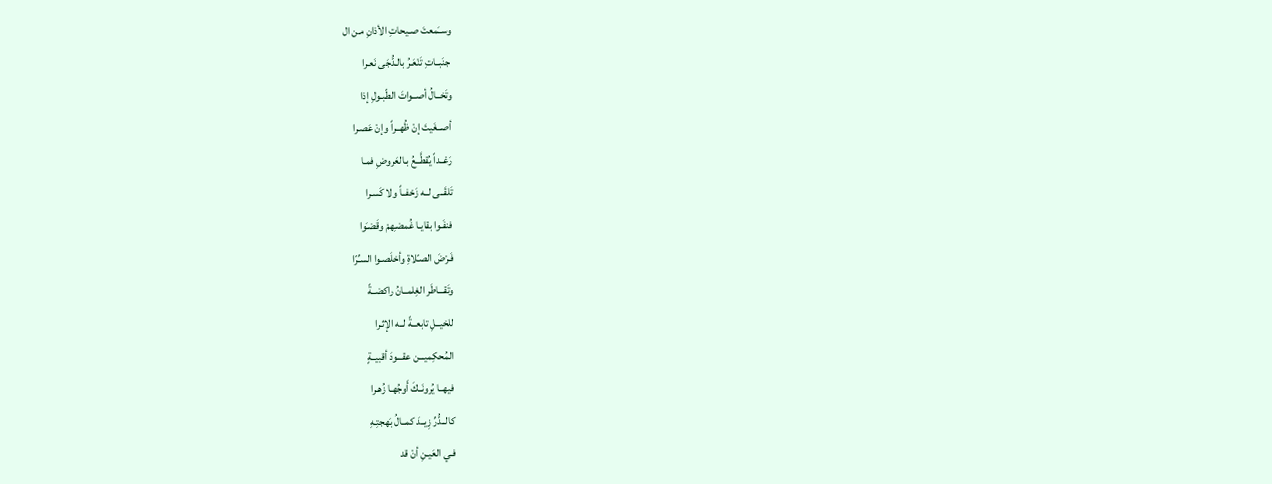وســَمعتَ صـيحاتِ الأذانِ مـن ال
جنَبــاتِ تَنْعَـرُ بالـدُّجَى نَعـرا
وتَخــالُ أصــواتَ الطّبـولِ إذا
أصــغَيتَ إنْ ظُهــراً وإنْ عَصـرا
رَعْــداً يُقطَّــعُ بـالعَروضِ فمـا
تَلقَــى لــه زَحْفــاً ولا كَسـرا
فنفَـوا بقايـا غُمضـِهمْ وقَضـَوا
فَـرْضَ الصـّلاةِ وأخلَصـوا السـِّرّا
وتَقـــاطَر الغِلمــانُ راكضــةً
للخيــلِ تابعــةً لــه الإثـرا
المُحكِميـــن عقـــودَ أقبيــةٍ
فيهــا يُرونَــكَ أَوجُهـا زُهـرا
كالــدُّرِّ زِيــدَ كمــالُ بَهجتِـهِ
فـي العَيـنِ أنْ قد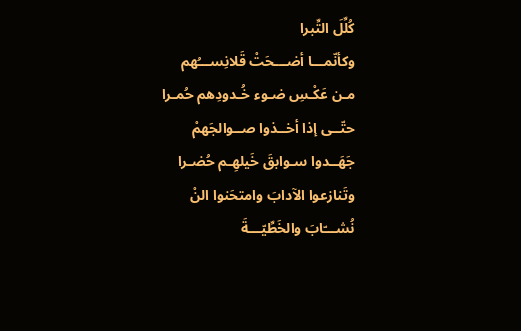كُلِّلَ التِّبرا
وكأنّمـــا أضـــحَتْ قَلانِســـُهم
مـن عَكْـسِ ضـوء خُـدودِهم حُمـرا
حتّــى إذا أخــذوا صــوالجَهمْ
جَهَــدوا سـوابقَ خَيلهِـم حُضـرا
وتَنازعوا الآدابَ وامتحَنوا النْ
نُشـــّابَ والخَطِّيّـــةَ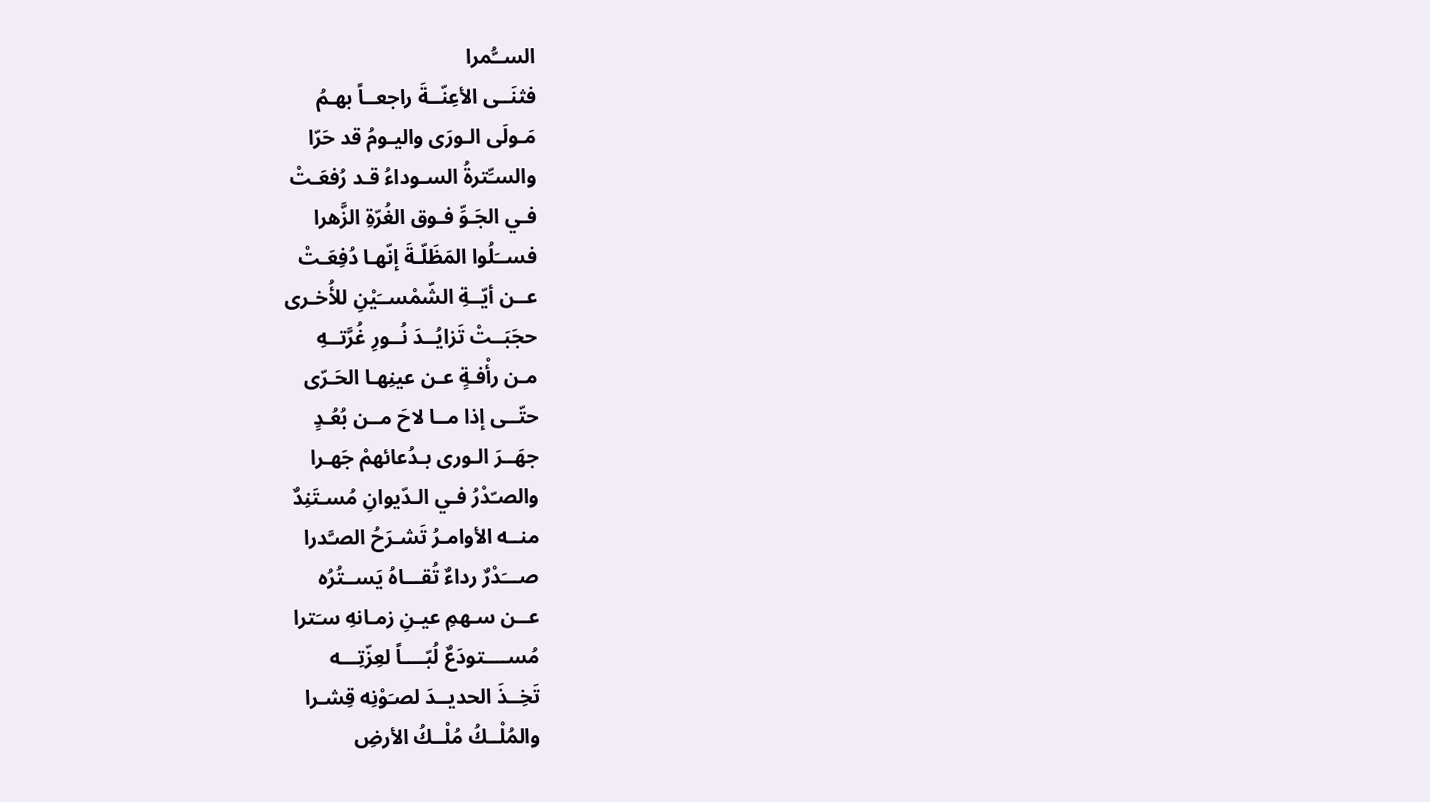الســُّمرا
فثنَــى الأعِنّــةَ راجعــاً بهـمُ
مَـولَى الـورَى واليـومُ قد حَرّا
والسـِّترةُ السـوداءُ قـد رُفعَـتْ
فـي الجَـوِّ فـوق الغُرّةِ الزَّهرا
فســَلُوا المَظَلّـةَ إنّهـا دُفِعَـتْ
عــن أيّــةِ الشّمْســَيْنِ للأُخـرى
حجَبَــتْ تَزايُــدَ نُــورِ غُرَّتــهِ
مـن رأْفـةٍ عـن عينِهـا الحَـرّى
حتّــى إذا مــا لاحَ مــن بُعُـدٍ
جهَــرَ الـورى بـدُعائهمْ جَهـرا
والصـّدْرُ فـي الـدّيوانِ مُسـتَنِدٌ
منــه الأوامـرُ تَشـرَحُ الصـَّدرا
صـــَدْرٌ رداءٌ تُقـــاهُ يَســتُرُه
عــن سـهمِ عيـنِ زمـانهِ سـَترا
مُســــتودَعٌ لُبّــــاً لعِزّتِـــه
تَخِــذَ الحديــدَ لصـَوْنِه قِشـرا
والمُلْــكُ مُلْــكُ الأرضِ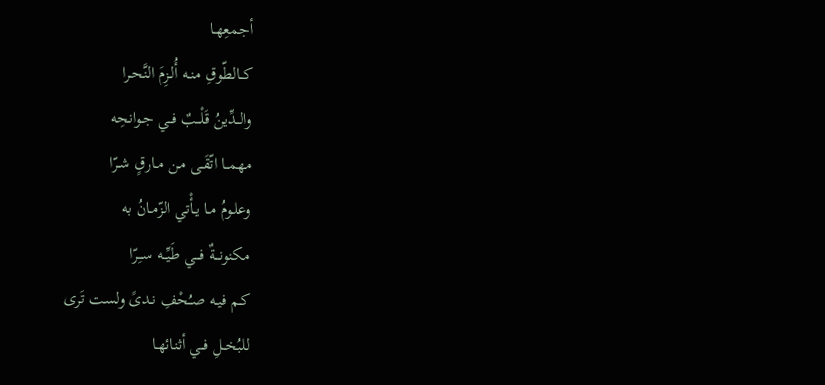أجمعِهـا
كــالطّوقِ منـه أُلـزِمَ النَّحـرا
والــدِّينُ قَلْــبٌ فــي جـوانحِه
مهمــا اتّقَـى مـن مـارقٍ شـرّا
وعلـومُ مـا يـأْتي الزّمـانُ به
مكنونـــةٌ فـــي طَيِّــه ســِرّا
كـم فيـه صـُحْفِ نـدىً ولست تَرى
للبُخــلِ فــي أثنائهـا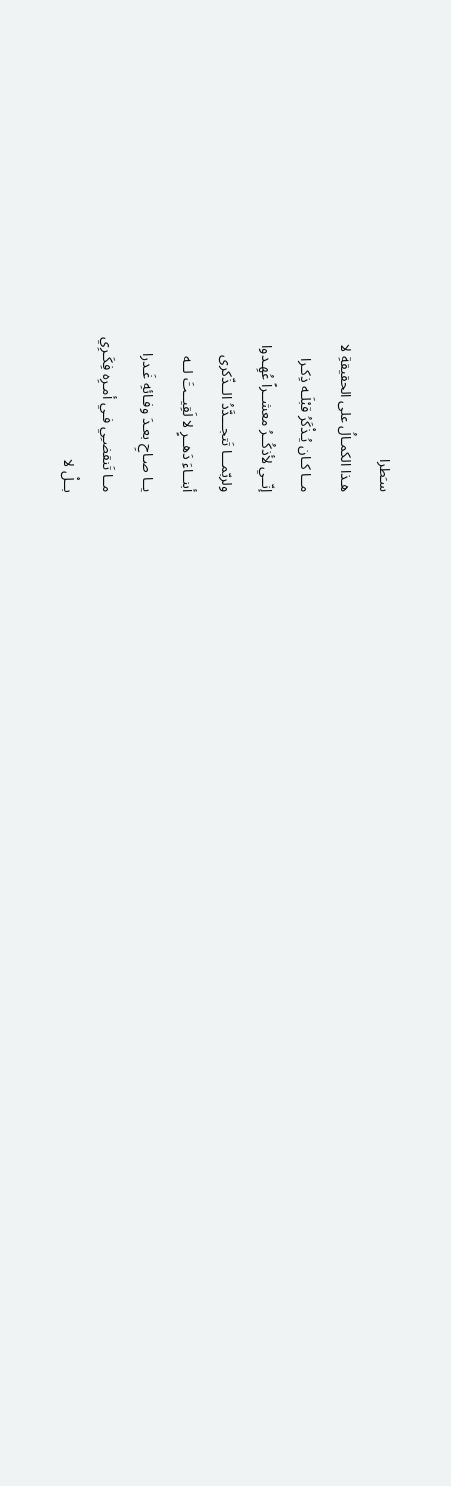سـَطرا
هـذا الكمـالُ على الحقيقةِ لا
مــا كـان يُـذْكَرُ قبْلَـه ذِكـرا
إنّــي لأذكُــرُ معشــراً عُهِـدوا
ولربّمـــا تَتجـــدَّدُ الــذّكرى
أبنــاءَ دَهــرٍ لا لَقِيــتَ لــه
يــا صـاحِ بعـدَ وفـائهِ غَـدرا
مــا تَنقضـِي فـي أمـرِه فِكَـرِي
بــلْ لا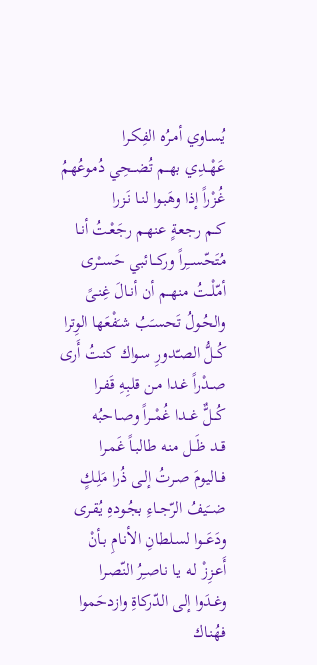يُسـاوي أمـرُه الفِكـرا
عَهْــدِي بهــم تُضــحِي دُمـوعُهمُ
غُـزْراً إذا وهَبـوا لنـا نَـزرا
كــم رجعـةٍ عنهـم رجَعْـتُ أنـا
مُتَحّســـِراً وركـــائبي حَســْرى
أمّلْــتُ منهــم أن أنـالَ غِنـىً
والحُـولُ تَحسـَبُ شـَفْعَها الوِترا
كُــلُّ الصـّدورِ سـواك كنـتُ أَرى
صــدْراً غـدا مـن قلبِـهِ قَفـرا
كُـــلٌّ غــدا غُمْــراً وصــاحبُه
قــد ظَــل منـه طالبـاً غَمـرا
فــاليومَ صـرتُ إلـى ذُرا مَلِـكٍ
ضــَيفُ الرّجــاءِ بجُـودهِ يُقـرى
ودَعَــوا لسـلطانِ الأنـامِ بـأنْ
أَعـزِزْ لـه يـا ناصـِرُ النّصـرا
وغـدَوا إلى الدّركاةِ وازدحَموا
فهُنـاك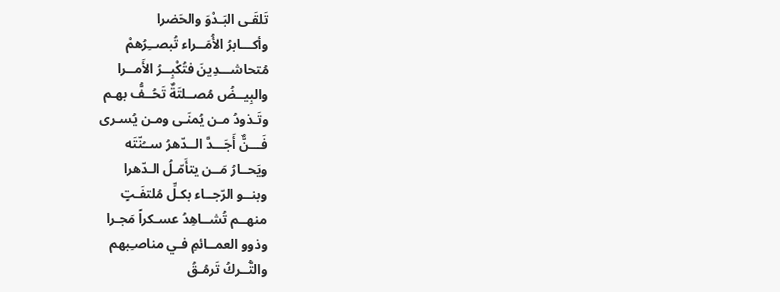تَلقَـى البَـدْوَ والحَضرا
وأكـــابرُ الأُمَــراء تُبصــِرُهمْ
مُتحاشـــدِينَ فتُكْبِــرُ الأَمــرا
والبِيــضُ مُصــلتَةٌ تَحُــفُّ بهـم
وتَـذودُ مـن يُمنَـى ومـن يُسـرى
فَـــنٌّ أَجَـــدَّ الــدّهرُ ســُنّتَه
ويَحــارُ مَــن يتأَمّـلُ الـدّهرا
وبنــو الرّجــاء بكـلِّ مُلتفَـتٍ
منهــم تُشــاهِدُ عسـكراً مَجـرا
وذوو العمــائمِ فـي مناصـِبهم
والتُّــركُ تَرمُـقُ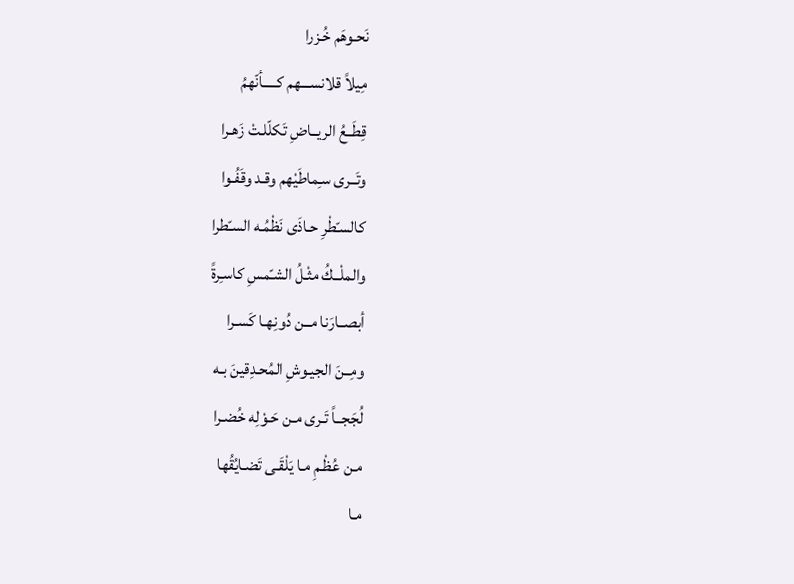نَحـوهَم خُـزرا
مِيلاً قلانســـهم كـــــأنّهمُ
قِطَــعُ الريــاضِ تَكلّلـتْ زَهـرا
وتَــرى سـِماطَيْهم وقـد وقَفُـوا
كالسـّطْرِ حـاذَى نَظْمُـه السـّطرا
والملْــكُ مثْـلُ الشـّمسِ كاسـِرةً
أبصــارَنا مــن دُونِهـا كَسـرا
ومِــنَ الجيـوشِ المُحـدِقينَ بـه
لُجَجــاً تَـرى مـن حَـوْلِه خُضـرا
مـن عُظْـمِ مـا يَلْقَـى تَضـايُقُها
مـا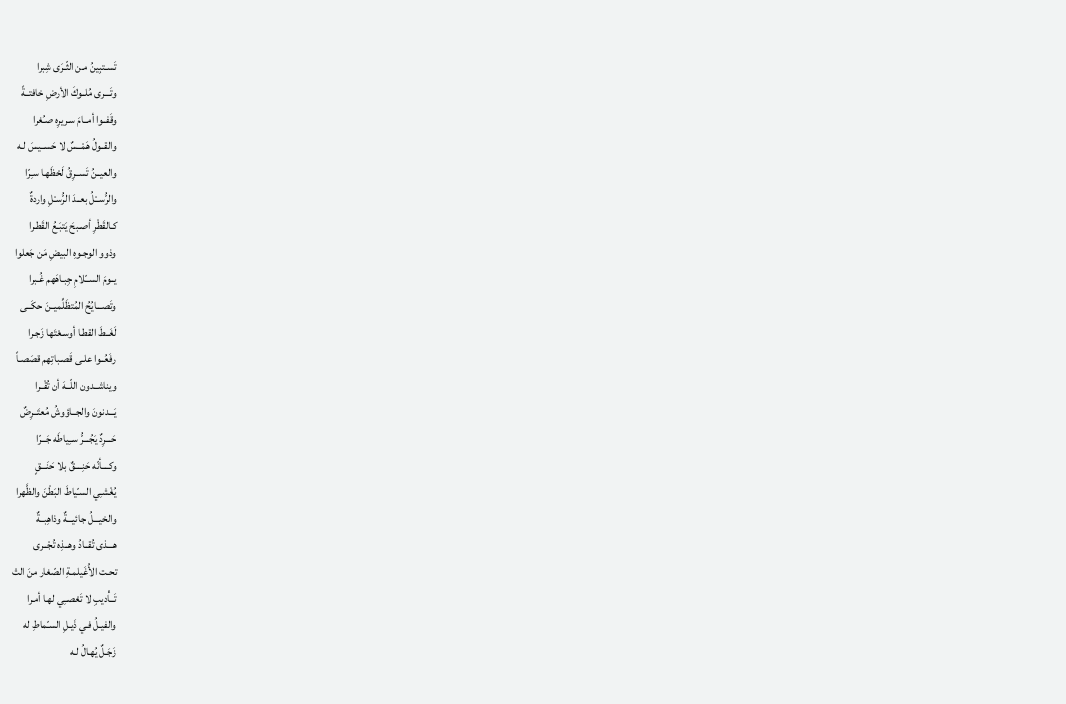تَسـتبِينُ مـن الثّـرَى شِبرا
وتَـــرى مُلــوكَ الأرضِ خافتــةً
وقَفــوا أمــامَ سـريرِه صـُغرا
والقــولُ هَمْــسٌ لا حَســيسَ لـه
والعيــنُ تَســرِقُ لَحْظَهـا سـِرّا
والرُّســْلُ بعــدَ الرُّسـْلِ واردةٌ
كـالقَطْرِ أصـبحَ يَتبَـعُ القَطـرا
وذوو الوجـوهِ البيضِ مَن جَعلوا
يــومَ الســّلامِ جِبـاهَهم غُـبرا
وتَصـــايُحُ المُتظَلِّميــنَ حكَــى
لَغَــطَ القطـا أوسـعْتَها زَجـرا
رفَعُــوا علـى قَصـباتِهم قصَصـاً
ويناشــدون اللّــهَ أن تُقْــرا
يَـــدنونَ والجــاؤوشُ مُعتَــرِضٌ
حَـــرِدٌ يَجُـــرُّ ســِياطَه جَــرّا
وكــــأنّه حَنِــــقٌ بلا حَنَـــقٍ
يُغْشـِي السـّياطَ البَطْنَ والظَّهرا
والخيـــلُ جائيـــةٌ وذاهِبــةٌ
هـــذى تُقــادُ وهــذِه تُجْــرى
تحـت الأُغَيلمـةِ الصّغار منَ التْ
تَــأْديبِ لا تَعْصــِي لهـا أمـرا
والفيـلُ فـي ذَيـلِ السـّماطِ له
زَجَـلٌ يُهـالُ لـه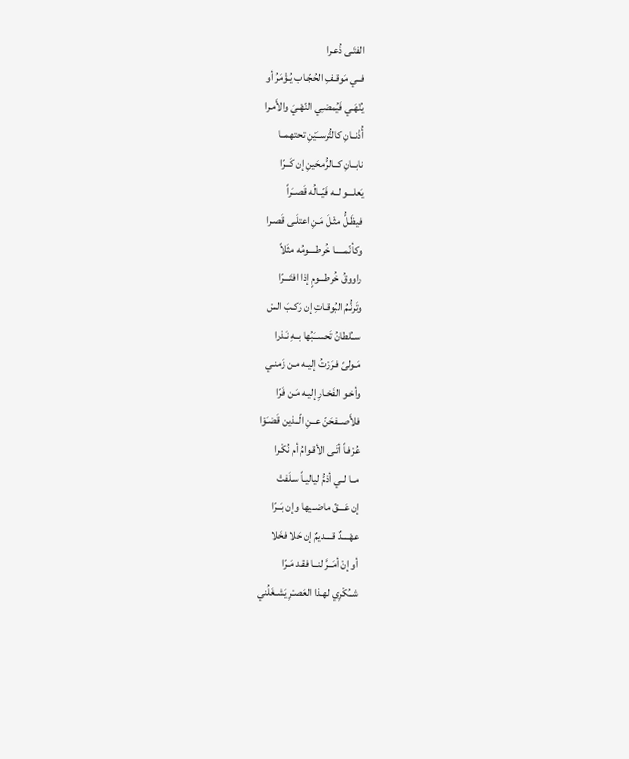الفتَـى ذُعـرا
فــي مَوقـفِ الحُجّـاب يُـؤْمَرُ أو
يُنْهَـي فَيُمضـِي النّهْـيَ والأَمـرا
أُذْنــانِ كالتُّرســَيْنِ تحتهمــا
نابــانِ كــالرُّمحَينِ إن كَــرّا
يَعلـــو لــه فَيّــالُه قَصــَراً
فيظَـلُّ مثْـلَ مَـنِ اعتلَـى قَصـرا
وكأنّمـــــا خُرطــــومُه مثَلاً
راووقُ خُرطـــومٍ إذا افتَـــرّا
وتَرنُّـمُ البُوقـاتِ إن رَكـبَ السْ
ســُلطانُ تَحســَبُها بــهِ نَـذرا
مَـولىً فـرَرْتُ إليـه مـن زَمنـي
وأخـو الفَخـارِ إليـه مَـن فَرّا
فلأَصــفحَنّ عــنِ الّــذين قَضـَوْا
عُرْفـاً أتَـى الأقـوامُ أم نُكْـرا
مــا لــي أذمُّ لياليـاً سـلَفتْ
إن عَـــقّ ماضــيها وإن بَــرّا
عهْــــدٌ قــــديمٌ إن حَلا فخَلا
أو إنْ أمَــرَّ لنــا فقـد مَـرّا
شــُكْرِي لهـذا العَصـْرِ يَشـغَلُني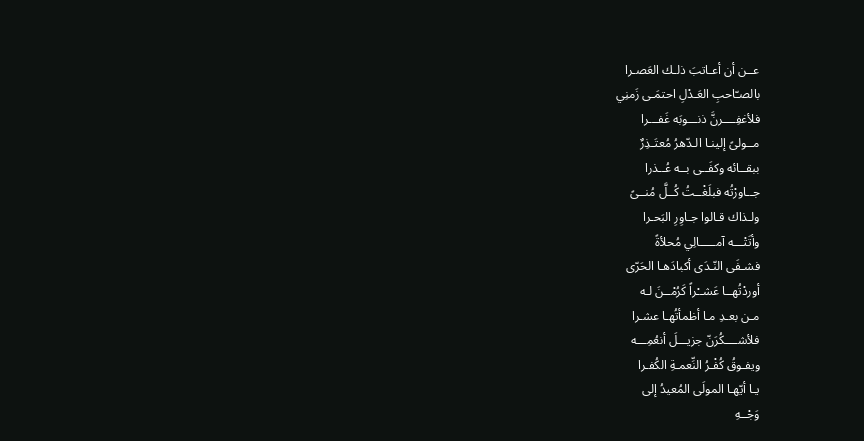عــن أن أعـاتبَ ذلـك العَصـرا
بالصـّاحبِ العَـدْلِ احتمَـى زَمنِي
فلأغفِــــرنَّ ذنـــوبَه غَفـــرا
مــولىً إلينـا الـدّهرُ مُعتَـذِرٌ
ببقــائه وكفَــى بــه عُــذرا
جــاورْتُه فبلَغْــتُ كُــلَّ مُنــىً
ولـذاك قـالوا جـاوِرِ البَحـرا
وأتَتْـــه آمـــــالِي مُحلأةً
فشـفَى النّـدَى أكبادَهـا الحَرّى
أوردْتُهــا عَشــْراً كَرُمْــنَ لـه
مـن بعـدِ مـا أظمأتُهـا عشـرا
فلأشــــكُرَنّ جزيـــلَ أنعُمِـــه
ويفـوقُ كُفْـرُ النِّعمـةِ الكُفـرا
يـا أيّهـا المولَى المُعيدُ إلى
وَجْــهِ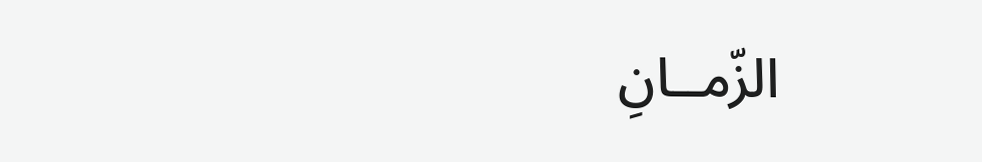الزّمــانِ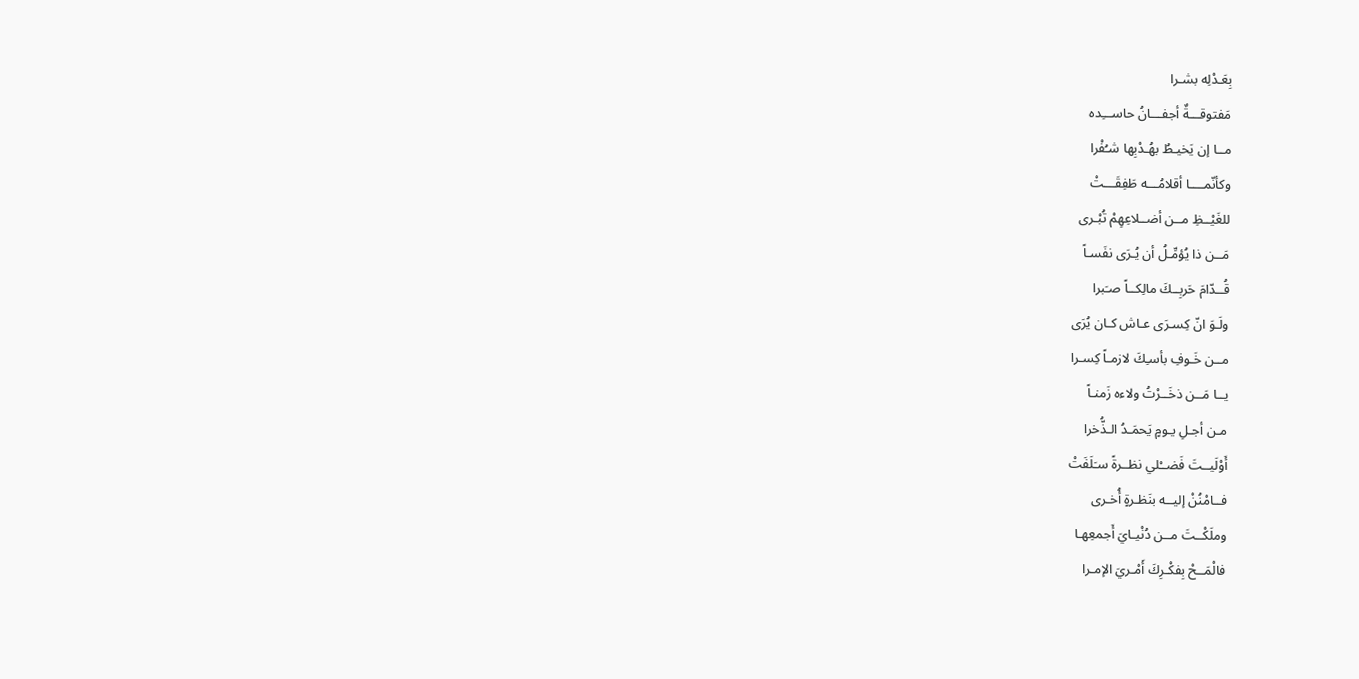بِعَـدْلِه بشـرا
مَفتوقـــةٌ أجفـــانُ حاســـِده
مــا إن يَخيـطُ بهُـدْبِها شـُفْرا
وكأنّمــــا أقلامُـــه طَفِقَـــتْ
للغَيْــظِ مــن أضــلاعِهِمْ تُبْـرى
مَــن ذا يُؤمِّـلُ أن يُـرَى نفَسـاً
قُــدّامَ حَربِــكَ مالِكــاً صـَبرا
ولَـوَ انّ كِسـرَى عـاش كـان يُرَى
مــن خَـوفِ بأسـِكَ لازمـاً كِسـرا
يــا مَــن ذخَــرْتُ ولاءه زَمنـاً
مـن أجـلِ يـومٍ يَحمَـدُ الـذُّخرا
أَوْلَيــتَ فَضــْلي نظــرةً سـَلَفَتْ
فــامْنُنْ إليــه بنَظـرةٍ أُخـرى
وملَكْــتَ مــن دُنْيـايَ أَجمعِهـا
فالْمَــحْ بِفكْـرِكَ أَمْـريَ الإمـرا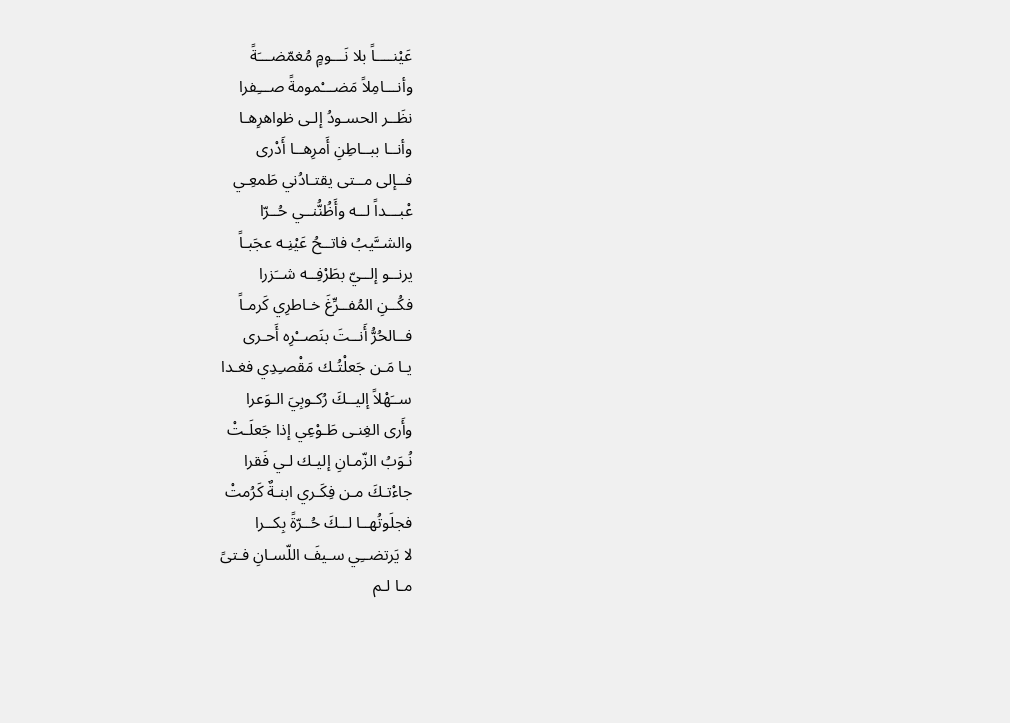عَيْنــــاً بلا نَـــومٍ مُغمّضـــَةً
وأنـــامِلاً مَضـــْمومةً صـــِفرا
نظَــر الحسـودُ إلـى ظواهرِهـا
وأنــا ببــاطِنِ أَمرِهــا أَدْرى
فــإلى مــتى يقتـادُني طَمعِـي
عْبـــداً لــه وأَظُنُّنــي حُــرّا
والشــَّيبُ فاتــحُ عَيْنِـه عجَبـاً
يرنــو إلــيّ بطَرْفِــه شــَزرا
فكُــنِ المُفــرِّغَ خـاطرِي كَرمـاً
فــالحُرُّ أَنــتَ بنَصــْرِه أَحـرى
يـا مَـن جَعلْتُـك مَقْصـِدِي فغـدا
ســَهْلاً إليــكَ رُكـوبِيَ الـوَعرا
وأَرى الغِنـى طَـوْعِي إذا جَعلَـتْ
نُـوَبُ الزّمـانِ إليـك لـي فَقرا
جاءْتـكَ مـن فِكَـري ابنـةٌ كَرُمتْ
فجلَوتُهــا لــكَ حُــرّةً بِكــرا
لا يَرتضــِي سـيفَ اللّسـانِ فـتىً
مـا لـم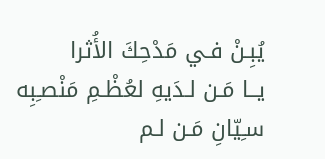يُبِـنْ فـي مَدْحِكَ الأُثرا
يــا مَـن لـدَيهِ لعُظْـمِ مَنْصـِبِه
سـِيّانِ مَـن لـم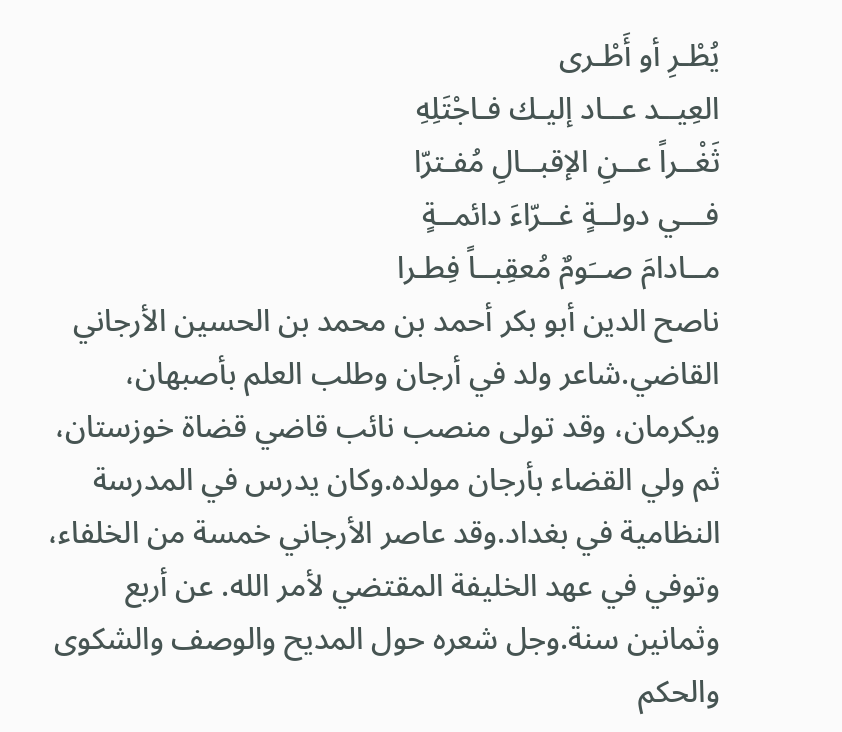يُطْـرِ أو أَطْـرى
العِيــد عــاد إليـك فـاجْتَلِهِ
ثَغْــراً عــنِ الإقبــالِ مُفـترّا
فـــي دولــةٍ غــرّاءَ دائمــةٍ
مــادامَ صــَومٌ مُعقِبــاً فِطـرا
ناصح الدين أبو بكر أحمد بن محمد بن الحسين الأرجاني القاضي.شاعر ولد في أرجان وطلب العلم بأصبهان، ويكرمان، وقد تولى منصب نائب قاضي قضاة خوزستان، ثم ولي القضاء بأرجان مولده.وكان يدرس في المدرسة النظامية في بغداد.وقد عاصر الأرجاني خمسة من الخلفاء، وتوفي في عهد الخليفة المقتضي لأمر الله. عن أربع وثمانين سنة.وجل شعره حول المديح والوصف والشكوى والحكم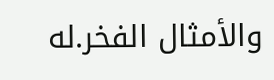والأمثال الفخر.له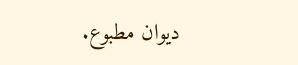ديوان مطبوع.